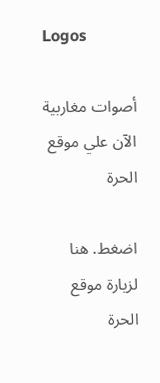Logos

أصوات مغاربية الآن علي موقع الحرة

اضغط. هنا لزيارة موقع الحرة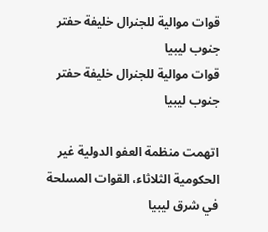قوات موالية للجنرال خليفة حفتر جنوب ليبيا
قوات موالية للجنرال خليفة حفتر جنوب ليبيا

اتهمت منظمة العفو الدولية غير الحكومية الثلاثاء، القوات المسلحة في شرق ليبيا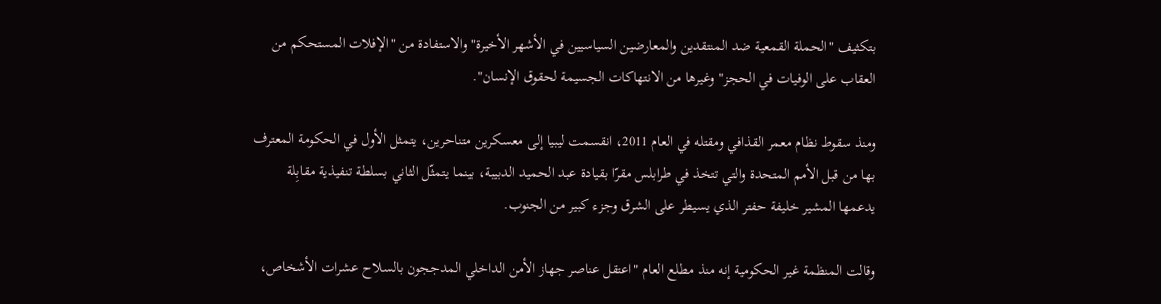بتكثيف "الحملة القمعية ضد المنتقدين والمعارضين السياسيين في الأشهر الأخيرة" والاستفادة من "الإفلات المستحكم من العقاب على الوفيات في الحجز" وغيرها من الانتهاكات الجسيمة لحقوق الإنسان".

ومنذ سقوط نظام معمر القذافي ومقتله في العام 2011، انقسمت ليبيا إلى معسكرين متناحرين، يتمثل الأول في الحكومة المعترف بها من قبل الأمم المتحدة والتي تتخذ في طرابلس مقرّا بقيادة عبد الحميد الدبيبة، بينما يتمثّل الثاني بسلطة تنفيذية مقابِلة يدعمها المشير خليفة حفتر الذي يسيطر على الشرق وجزء كبير من الجنوب.

وقالت المنظمة غير الحكومية إنه منذ مطلع العام "اعتقل عناصر جهاز الأمن الداخلي المدججون بالسلاح عشرات الأشخاص،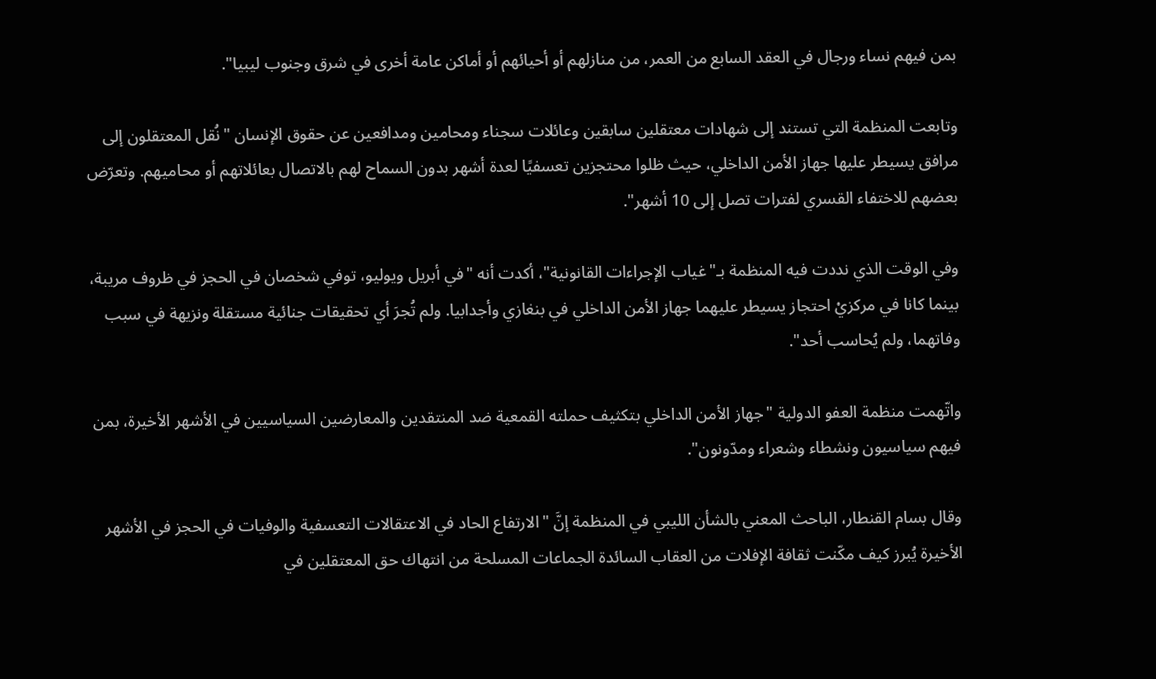بمن فيهم نساء ورجال في العقد السابع من العمر، من منازلهم أو أحيائهم أو أماكن عامة أخرى في شرق وجنوب ليبيا".

وتابعت المنظمة التي تستند إلى شهادات معتقلين سابقين وعائلات سجناء ومحامين ومدافعين عن حقوق الإنسان "نُقل المعتقلون إلى مرافق يسيطر عليها جهاز الأمن الداخلي، حيث ظلوا محتجزين تعسفيًا لعدة أشهر بدون السماح لهم بالاتصال بعائلاتهم أو محاميهم. وتعرّض بعضهم للاختفاء القسري لفترات تصل إلى 10 أشهر".

وفي الوقت الذي نددت فيه المنظمة بـ"غياب الإجراءات القانونية"، أكدت أنه "في أبريل ويوليو، توفي شخصان في الحجز في ظروف مريبة، بينما كانا في مركزيْ احتجاز يسيطر عليهما جهاز الأمن الداخلي في بنغازي وأجدابيا. ولم تُجرَ أي تحقيقات جنائية مستقلة ونزيهة في سبب وفاتهما، ولم يُحاسب أحد".

واتّهمت منظمة العفو الدولية "جهاز الأمن الداخلي بتكثيف حملته القمعية ضد المنتقدين والمعارضين السياسيين في الأشهر الأخيرة، بمن فيهم سياسيون ونشطاء وشعراء ومدّونون".

وقال بسام القنطار، الباحث المعني بالشأن الليبي في المنظمة إنَّ "الارتفاع الحاد في الاعتقالات التعسفية والوفيات في الحجز في الأشهر الأخيرة يُبرز كيف مكّنت ثقافة الإفلات من العقاب السائدة الجماعات المسلحة من انتهاك حق المعتقلين في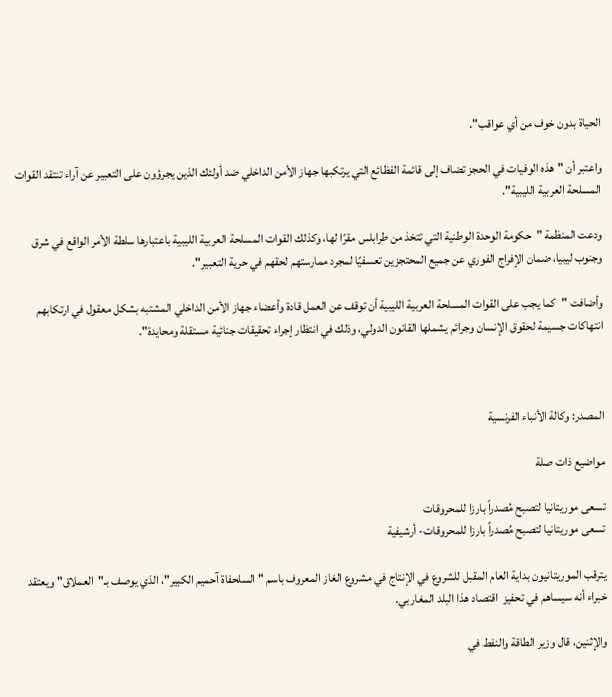الحياة بدون خوف من أي عواقب".

واعتبر أن "هذه الوفيات في الحجز تضاف إلى قائمة الفظائع التي يرتكبها جهاز الأمن الداخلي ضد أولئك الذين يجرؤون على التعبير عن آراء تنتقد القوات المسلحة العربية الليبية".

ودعت المنظمة "حكومة الوحدة الوطنية التي تتخذ من طرابلس مقرًا لها، وكذلك القوات المسلحة العربية الليبية باعتبارها سلطة الأمر الواقع في شرق وجنوب ليبيا، ضمان الإفراج الفوري عن جميع المحتجزين تعسفيًا لمجرد ممارستهم لحقهم في حرية التعبير".

وأضافت "كما يجب على القوات المسلحة العربية الليبية أن توقف عن العمل قادة وأعضاء جهاز الأمن الداخلي المشتبه بشكل معقول في ارتكابهم انتهاكات جسيمة لحقوق الإنسان وجرائم يشملها القانون الدولي، وذلك في انتظار إجراء تحقيقات جنائية مستقلة ومحايدة".



المصدر: وكالة الأنباء الفرنسية

مواضيع ذات صلة

تسعى موريتانيا لتصبح مُصدراً بارزا للمحروقات
تسعى موريتانيا لتصبح مُصدراً بارزا للمحروقات- أرشيفية

يترقب الموريتانيون بداية العام المقبل للشروع في الإنتاج في مشروع الغاز المعروف باسم "السلحفاة آحميم الكبير"، الذي يوصف بـ"العملاق" ويعتقد خبراء أنه سيساهم في تحفيز  اقتصاد هذا البلد المغاربي.

والإثنين، قال وزير الطاقة والنفط في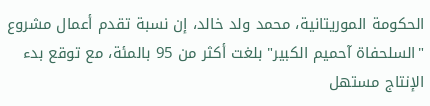الحكومة الموريتانية، محمد ولد خالد، إن نسبة تقدم أعمال مشروع "السلحفاة آحميم الكبير" بلغت أكثر من 95 بالمئة، مع توقع بدء الإنتاج مستهل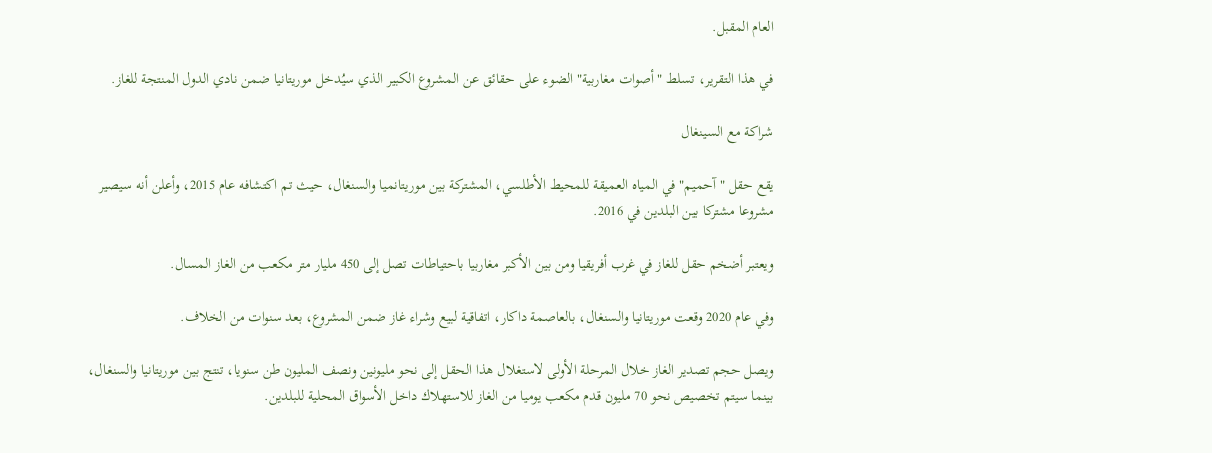العام المقبل.

في هذا التقرير، تسلط "أصوات مغاربية" الضوء على حقائق عن المشروع الكبير الذي سيُدخل موريتانيا ضمن نادي الدول المنتجة للغاز.

شراكة مع السينغال

يقع حقل "آحميم" في المياه العميقة للمحيط الأطلسي، المشتركة بين موريتانميا والسنغال، حيث تم اكتشافه عام 2015، وأعلن أنه سيصير مشروعا مشتركا بين البلدين في 2016.

ويعتبر أضخم حقل للغاز في غرب أفريقيا ومن بين الأكبر مغاربيا باحتياطات تصل إلى 450 مليار متر مكعب من الغاز المسال.

وفي عام 2020 وقعت موريتانيا والسنغال، بالعاصمة داكار، اتفاقية لبيع وشراء غاز ضمن المشروع، بعد سنوات من الخلاف.

ويصل حجم تصدير الغاز خلال المرحلة الأولى لاستغلال هذا الحقل إلى نحو مليونين ونصف المليون طن سنويا، تنتج بين موريتانيا والسنغال، بينما سيتم تخصيص نحو 70 مليون قدم مكعب يوميا من الغاز للاستهلاك داخل الأسواق المحلية للبلدين.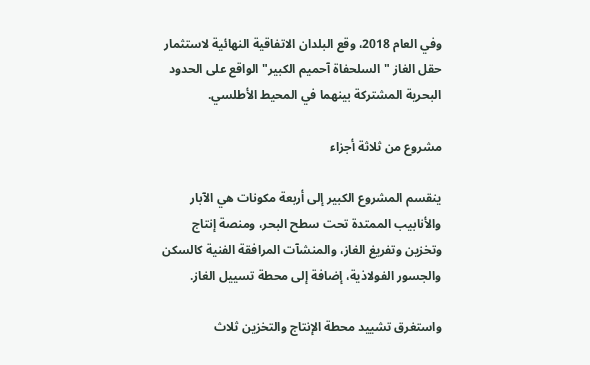وفي العام 2018، وقع البلدان الاتفاقية النهائية لاستثمار حقل الغاز "السلحفاة آحميم الكبير" الواقع على الحدود البحرية المشتركة بينهما في المحيط الأطلسي.

مشروع من ثلاثة أجزاء

ينقسم المشروع الكبير إلى أربعة مكونات هي الآبار والأنابيب الممتدة تحت سطح البحر، ومنصة إنتاج وتخزين وتفريغ الغاز، والمنشآت المرافقة الفنية كالسكن والجسور الفولاذية، إضافة إلى محطة تسييل الغاز.

واستغرق تشييد محطة الإنتاج والتخزين ثلاث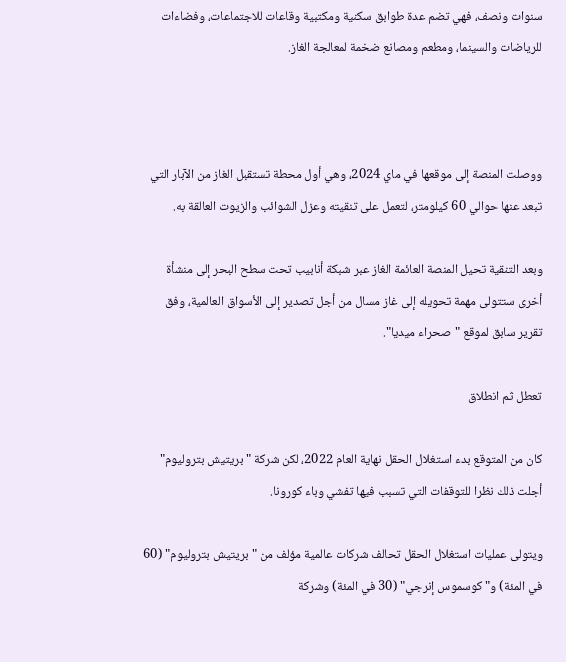سنوات ونصف، فهي تضم عدة طوابق سكنية ومكتبية وقاعات للاجتماعات، وفضاءات للرياضات والسينما، ومطعم ومصانع ضخمة لمعالجة الغاز.



ووصلت المنصة إلى موقعها في ماي 2024، وهي أول محطة تستقبل الغاز من الآبار التي تبعد عنها حوالي 60 كيلومتر، لتعمل على تنقيته وعزل الشوائب والزيوت العالقة به.

وبعد التنقية تحيل المنصة العائمة الغاز عبر شبكة أنابيب تحت سطح البحر إلى منشأة أخرى ستتولى مهمة تحويله إلى غاز مسال من أجل تصدير إلى الأسواق العالمية، وفق تقرير سابق لموقع "صحراء ميديا".

تعطل ثم انطلاق

كان من المتوقع بدء استغلال الحقل نهاية العام 2022، لكن شركة "بريتيش بتروليوم" أجلت ذلك نظرا للتوقفات التي تسبب فيها تفشي وباء كورونا.

ويتولى عمليات استغلال الحقل تحالف شركات عالمية مؤلف من "بريتيش بتروليوم" (60 في المئة) و"كوسموس إنرجي" (30 في المئة) وشركة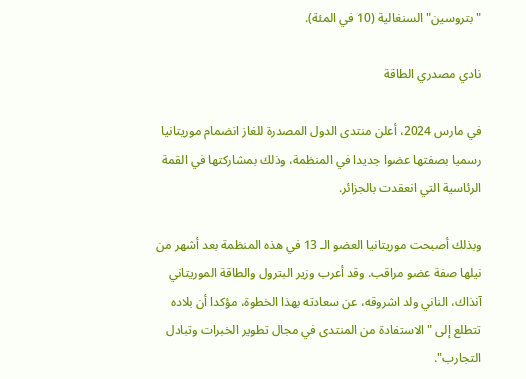"بتروسين" السنغالية (10 في المئة).

نادي مصدري الطاقة

في مارس 2024، أعلن منتدى الدول المصدرة للغاز انضمام موريتانيا رسميا بصفتها عضوا جديدا في المنظمة، وذلك بمشاركتها في القمة الرئاسية التي انعقدت بالجزائر.

وبذلك أصبحت موريتانيا العضو الـ 13 في هذه المنظمة بعد أشهر من نيلها صفة عضو مراقب. وقد أعرب وزير البترول والطاقة الموريتاني آنذاك، الناني ولد اشروقه، عن سعادته بهذا الخطوة، مؤكدا أن بلاده تتطلع إلى "الاستفادة من المنتدى في مجال تطوير الخبرات وتبادل التجارب".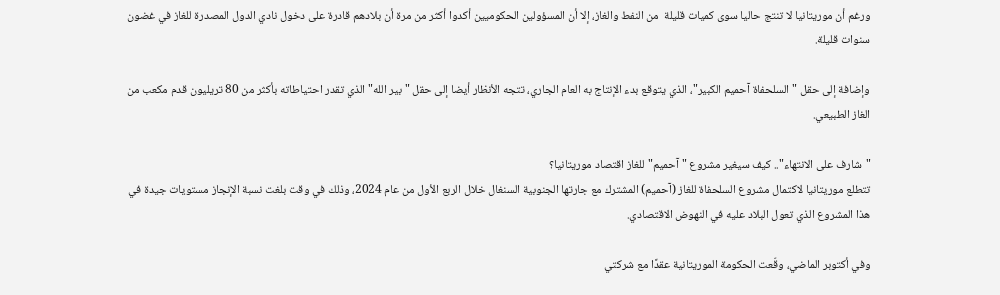ورغم أن موريتانيا لا تنتج حاليا سوى كميات قليلة  من النفط والغاز، إلا أن المسؤولين الحكوميين أكدوا أكثر من مرة أن بلادهم قادرة على دخول نادي الدول المصدرة للغاز في غضون سنوات قليلة.

وإضافة إلى حقل "السلحفاة آحميم الكبير"، الذي يتوقع بدء الإنتاج به العام الجاري، تتجه الأنظار أيضا إلى حقل "بير الله" الذي تقدر احتياطاته بأكثر من 80 تريليون قدم مكعب من الغاز الطبيعي.

"شارف على الانتهاء".. كيف سيغير مشروع "آحميم" للغاز اقتصاد موريتانيا؟
تتطلع موريتانيا لاكتمال مشروع السلحفاة للغاز (آحميم) المشترك مع جارتها الجنوبية السنغال خلال الربع الأول من عام 2024، وذلك في وقت بلغت نسبة الإنجاز مستويات جيدة في هذا المشروع الذي تعول البلاد عليه في النهوض الاقتصادي.

وفي أكتوبر الماضي، وقّعت الحكومة الموريتانية عقدًا مع شركتي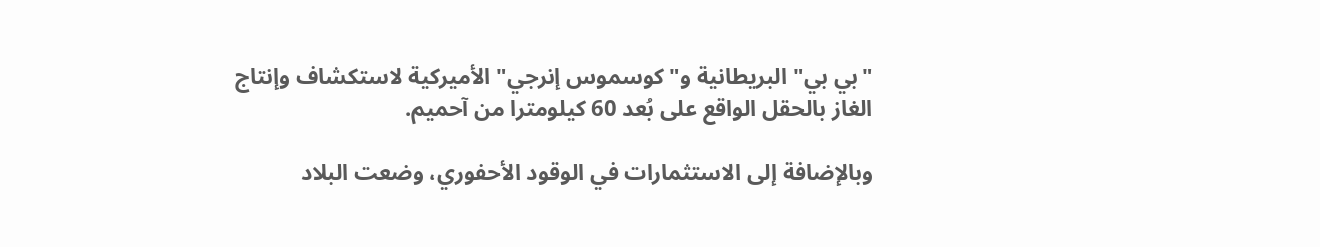"بي بي" البريطانية و"كوسموس إنرجي" الأميركية لاستكشاف وإنتاج الغاز بالحقل الواقع على بُعد 60 كيلومترا من آحميم.

وبالإضافة إلى الاستثمارات في الوقود الأحفوري، وضعت البلاد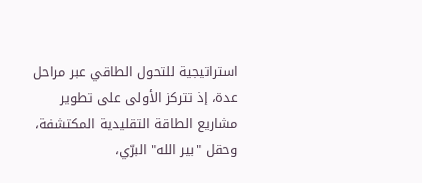استراتيجية للتحول الطاقي عبر مراحل عدة، إذ تتركز الأولى على تطوير مشاريع الطاقة التقليدية المكتشفة، وحقل "بير الله" البرّي،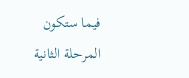فيما ستكون المرحلة الثانية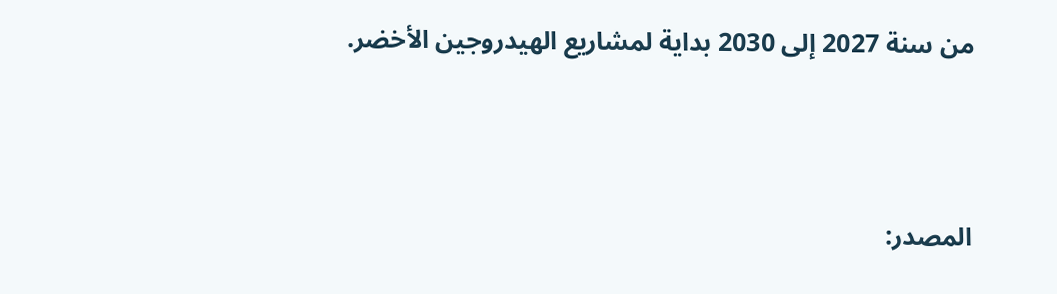من سنة 2027 إلى 2030 بداية لمشاريع الهيدروجين الأخضر.



المصدر: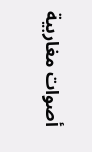أصوات مغاربية